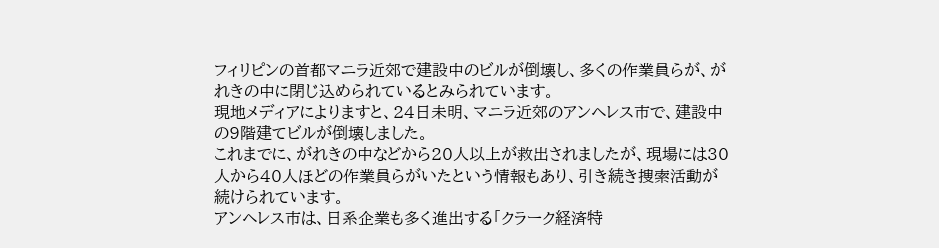フィリピンの首都マニラ近郊で建設中のビルが倒壊し、多くの作業員らが、がれきの中に閉じ込められているとみられています。
現地メディアによりますと、24日未明、マニラ近郊のアンヘレス市で、建設中の9階建てビルが倒壊しました。
これまでに、がれきの中などから20人以上が救出されましたが、現場には30人から40人ほどの作業員らがいたという情報もあり、引き続き捜索活動が続けられています。
アンヘレス市は、日系企業も多く進出する「クラーク経済特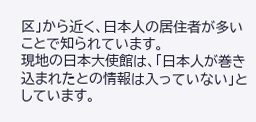区」から近く、日本人の居住者が多いことで知られています。
現地の日本大使館は、「日本人が巻き込まれたとの情報は入っていない」としています。